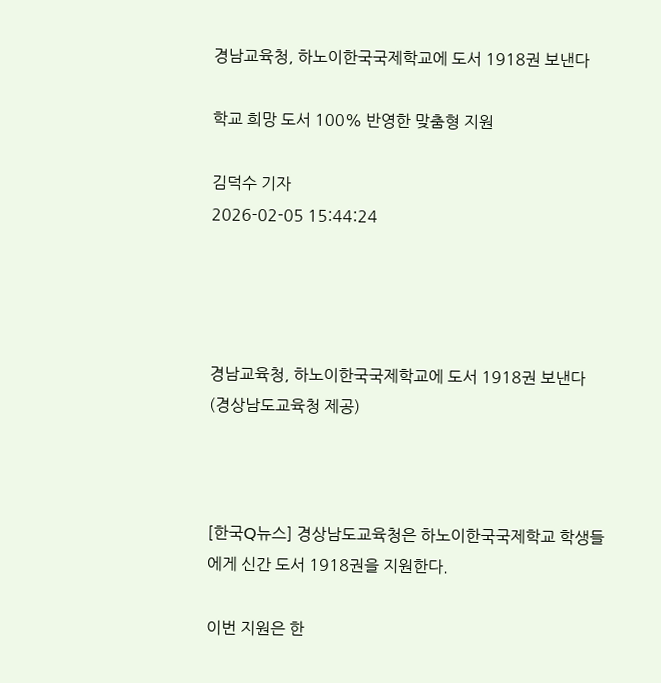경남교육청, 하노이한국국제학교에 도서 1918권 보낸다

학교 희망 도서 100% 반영한 맞춤형 지원

김덕수 기자
2026-02-05 15:44:24




경남교육청, 하노이한국국제학교에 도서 1918권 보낸다 (경상남도교육청 제공)



[한국Q뉴스] 경상남도교육청은 하노이한국국제학교 학생들에게 신간 도서 1918권을 지원한다.

이번 지원은 한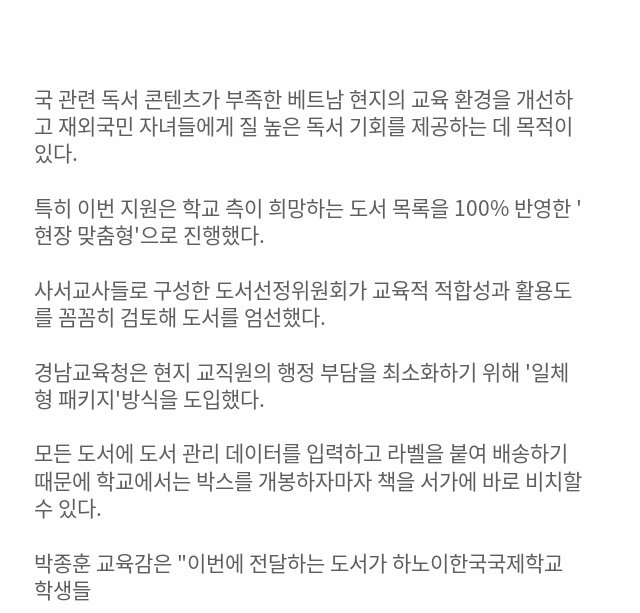국 관련 독서 콘텐츠가 부족한 베트남 현지의 교육 환경을 개선하고 재외국민 자녀들에게 질 높은 독서 기회를 제공하는 데 목적이 있다.

특히 이번 지원은 학교 측이 희망하는 도서 목록을 100% 반영한 '현장 맞춤형'으로 진행했다.

사서교사들로 구성한 도서선정위원회가 교육적 적합성과 활용도를 꼼꼼히 검토해 도서를 엄선했다.

경남교육청은 현지 교직원의 행정 부담을 최소화하기 위해 '일체형 패키지'방식을 도입했다.

모든 도서에 도서 관리 데이터를 입력하고 라벨을 붙여 배송하기 때문에 학교에서는 박스를 개봉하자마자 책을 서가에 바로 비치할 수 있다.

박종훈 교육감은 "이번에 전달하는 도서가 하노이한국국제학교 학생들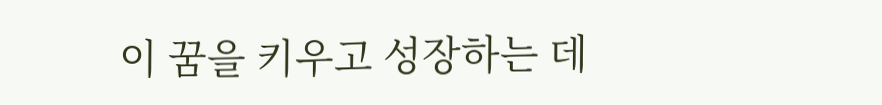이 꿈을 키우고 성장하는 데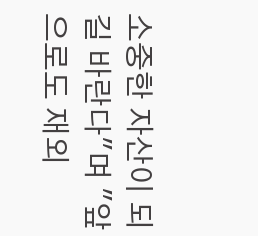소중한 자산이 되길 바란다"며 "앞으로도 재외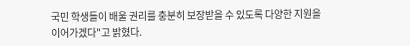국민 학생들이 배울 권리를 충분히 보장받을 수 있도록 다양한 지원을 이어가겠다"고 밝혔다.